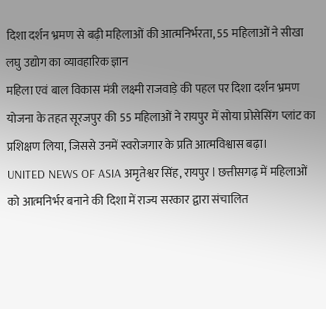दिशा दर्शन भ्रमण से बढ़ी महिलाओं की आत्मनिर्भरता, 55 महिलाओं ने सीखा लघु उद्योग का व्यावहारिक ज्ञान
महिला एवं बाल विकास मंत्री लक्ष्मी राजवाड़े की पहल पर दिशा दर्शन भ्रमण योजना के तहत सूरजपुर की 55 महिलाओं ने रायपुर में सोया प्रोसेसिंग प्लांट का प्रशिक्षण लिया, जिससे उनमें स्वरोजगार के प्रति आत्मविश्वास बढ़ा।
UNITED NEWS OF ASIA अमृतेश्वर सिंह, रायपुर l छत्तीसगढ़ में महिलाओं को आत्मनिर्भर बनाने की दिशा में राज्य सरकार द्वारा संचालित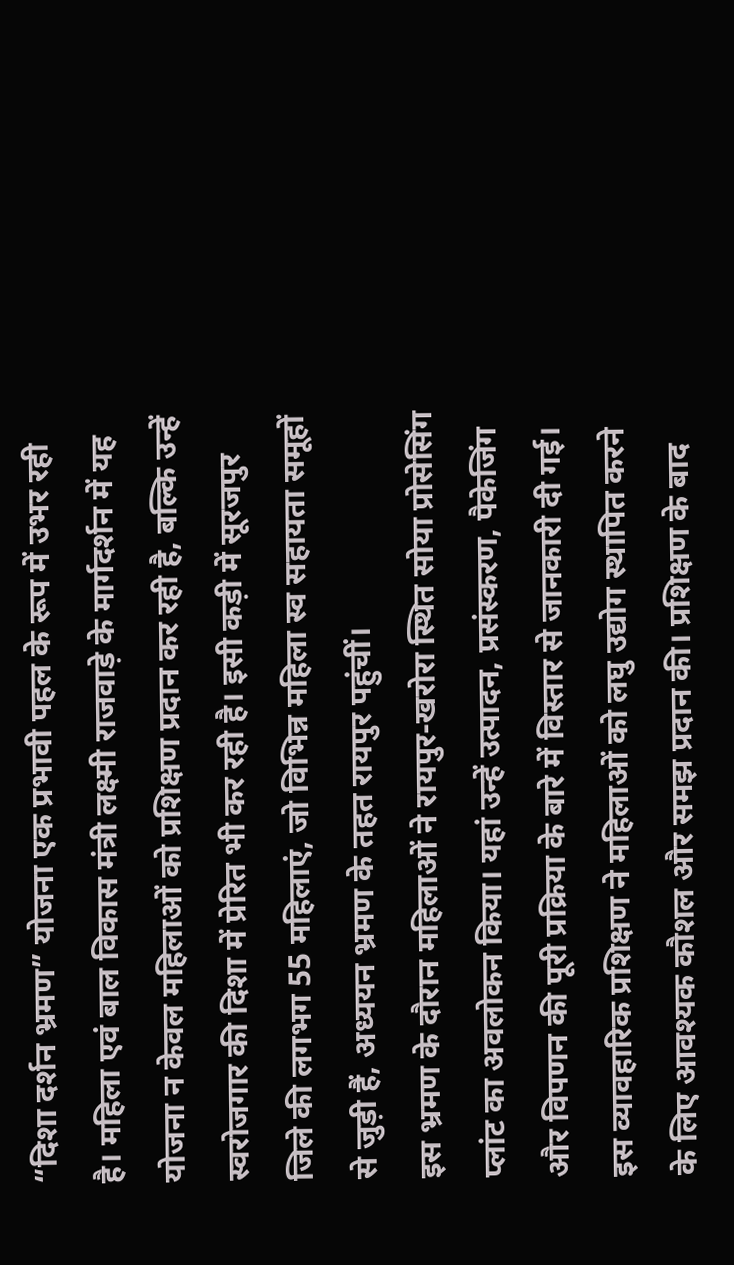“दिशा दर्शन भ्रमण” योजना एक प्रभावी पहल के रूप में उभर रही है। महिला एवं बाल विकास मंत्री लक्ष्मी राजवाड़े के मार्गदर्शन में यह योजना न केवल महिलाओं को प्रशिक्षण प्रदान कर रही है, बल्कि उन्हें स्वरोजगार की दिशा में प्रेरित भी कर रही है। इसी कड़ी में सूरजपुर जिले की लगभग 55 महिलाएं, जो विभिन्न महिला स्व सहायता समूहों से जुड़ी हैं, अध्ययन भ्रमण के तहत रायपुर पहुंचीं।
इस भ्रमण के दौरान महिलाओं ने रायपुर-खरोरा स्थित सोया प्रोसेसिंग प्लांट का अवलोकन किया। यहां उन्हें उत्पादन, प्रसंस्करण, पैकेजिंग और विपणन की पूरी प्रक्रिया के बारे में विस्तार से जानकारी दी गई। इस व्यावहारिक प्रशिक्षण ने महिलाओं को लघु उद्योग स्थापित करने के लिए आवश्यक कौशल और समझ प्रदान की। प्रशिक्षण के बाद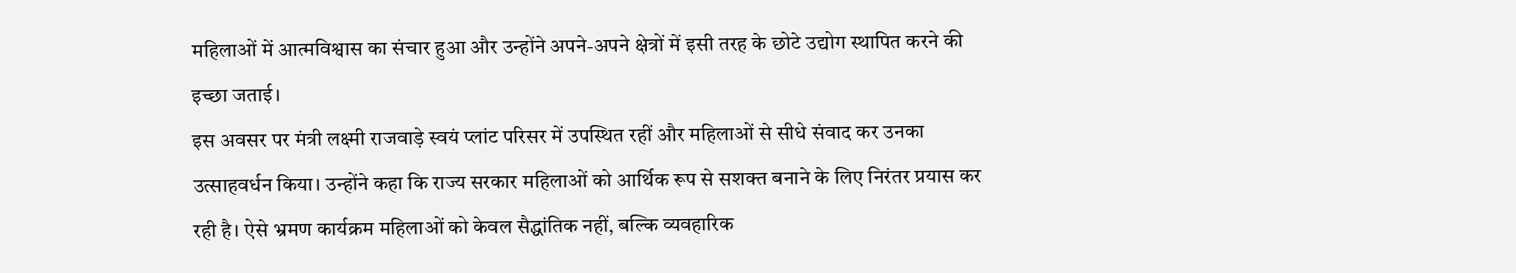महिलाओं में आत्मविश्वास का संचार हुआ और उन्होंने अपने-अपने क्षेत्रों में इसी तरह के छोटे उद्योग स्थापित करने की इच्छा जताई।
इस अवसर पर मंत्री लक्ष्मी राजवाड़े स्वयं प्लांट परिसर में उपस्थित रहीं और महिलाओं से सीधे संवाद कर उनका उत्साहवर्धन किया। उन्होंने कहा कि राज्य सरकार महिलाओं को आर्थिक रूप से सशक्त बनाने के लिए निरंतर प्रयास कर रही है। ऐसे भ्रमण कार्यक्रम महिलाओं को केवल सैद्धांतिक नहीं, बल्कि व्यवहारिक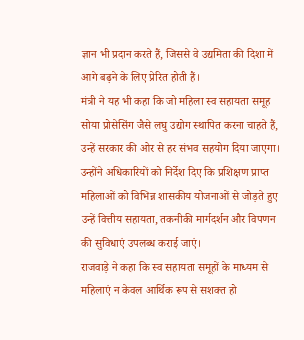ज्ञान भी प्रदान करते हैं, जिससे वे उद्यमिता की दिशा में आगे बढ़ने के लिए प्रेरित होती हैं।
मंत्री ने यह भी कहा कि जो महिला स्व सहायता समूह सोया प्रोसेसिंग जैसे लघु उद्योग स्थापित करना चाहते हैं, उन्हें सरकार की ओर से हर संभव सहयोग दिया जाएगा। उन्होंने अधिकारियों को निर्देश दिए कि प्रशिक्षण प्राप्त महिलाओं को विभिन्न शासकीय योजनाओं से जोड़ते हुए उन्हें वित्तीय सहायता, तकनीकी मार्गदर्शन और विपणन की सुविधाएं उपलब्ध कराई जाएं।
राजवाड़े ने कहा कि स्व सहायता समूहों के माध्यम से महिलाएं न केवल आर्थिक रूप से सशक्त हो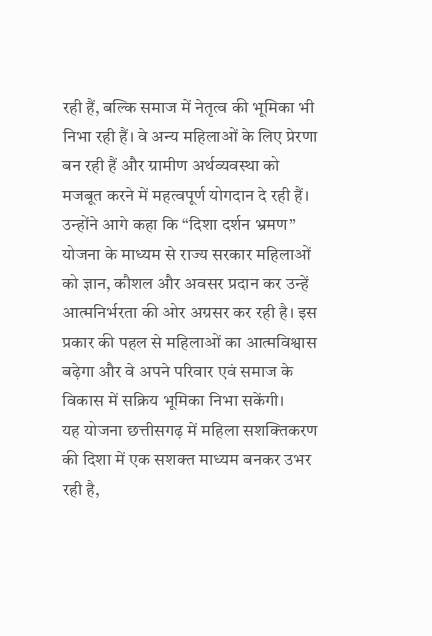रही हैं, बल्कि समाज में नेतृत्व की भूमिका भी निभा रही हैं। वे अन्य महिलाओं के लिए प्रेरणा बन रही हैं और ग्रामीण अर्थव्यवस्था को मजबूत करने में महत्वपूर्ण योगदान दे रही हैं।
उन्होंने आगे कहा कि “दिशा दर्शन भ्रमण” योजना के माध्यम से राज्य सरकार महिलाओं को ज्ञान, कौशल और अवसर प्रदान कर उन्हें आत्मनिर्भरता की ओर अग्रसर कर रही है। इस प्रकार की पहल से महिलाओं का आत्मविश्वास बढ़ेगा और वे अपने परिवार एवं समाज के विकास में सक्रिय भूमिका निभा सकेंगी।
यह योजना छत्तीसगढ़ में महिला सशक्तिकरण की दिशा में एक सशक्त माध्यम बनकर उभर रही है,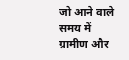जो आने वाले समय में ग्रामीण और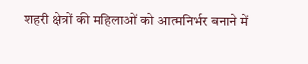शहरी क्षेत्रों की महिलाओं को आत्मनिर्भर बनाने में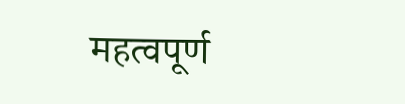महत्वपूर्ण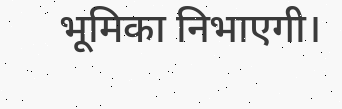भूमिका निभाएगी।